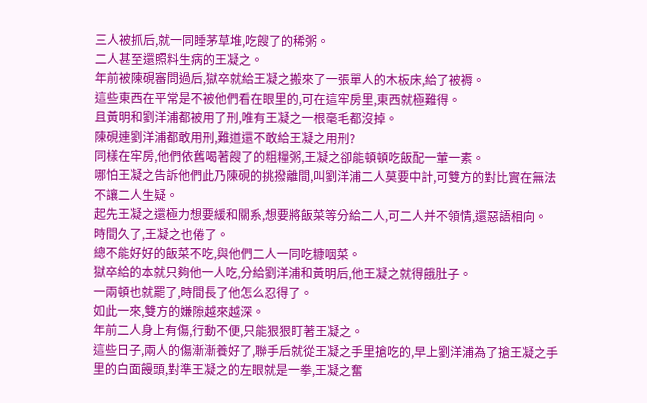三人被抓后,就一同睡茅草堆,吃餿了的稀粥。
二人甚至還照料生病的王凝之。
年前被陳硯審問過后,獄卒就給王凝之搬來了一張單人的木板床,給了被褥。
這些東西在平常是不被他們看在眼里的,可在這牢房里,東西就極難得。
且黃明和劉洋浦都被用了刑,唯有王凝之一根毫毛都沒掉。
陳硯連劉洋浦都敢用刑,難道還不敢給王凝之用刑?
同樣在牢房,他們依舊喝著餿了的粗糧粥,王凝之卻能頓頓吃飯配一葷一素。
哪怕王凝之告訴他們此乃陳硯的挑撥離間,叫劉洋浦二人莫要中計,可雙方的對比實在無法不讓二人生疑。
起先王凝之還極力想要緩和關系,想要將飯菜等分給二人,可二人并不領情,還惡語相向。
時間久了,王凝之也倦了。
總不能好好的飯菜不吃,與他們二人一同吃糠咽菜。
獄卒給的本就只夠他一人吃,分給劉洋浦和黃明后,他王凝之就得餓肚子。
一兩頓也就罷了,時間長了他怎么忍得了。
如此一來,雙方的嫌隙越來越深。
年前二人身上有傷,行動不便,只能狠狠盯著王凝之。
這些日子,兩人的傷漸漸養好了,聯手后就從王凝之手里搶吃的,早上劉洋浦為了搶王凝之手里的白面饅頭,對準王凝之的左眼就是一拳,王凝之奮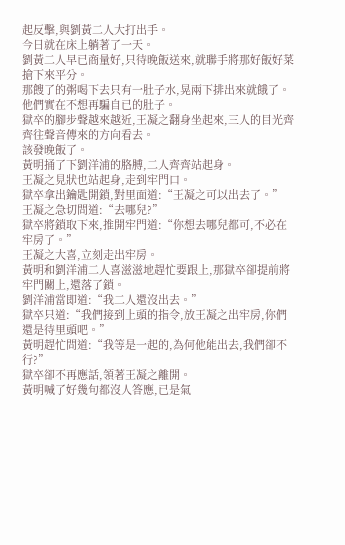起反擊,與劉黃二人大打出手。
今日就在床上躺著了一天。
劉黃二人早已商量好,只待晚飯送來,就聯手將那好飯好菜搶下來平分。
那餿了的粥喝下去只有一肚子水,晃兩下排出來就餓了。
他們實在不想再騙自已的肚子。
獄卒的腳步聲越來越近,王凝之翻身坐起來,三人的目光齊齊往聲音傳來的方向看去。
該發晚飯了。
黃明捅了下劉洋浦的胳膊,二人齊齊站起身。
王凝之見狀也站起身,走到牢門口。
獄卒拿出鑰匙開鎖,對里面道:“王凝之可以出去了。”
王凝之急切問道:“去哪兒?”
獄卒將鎖取下來,推開牢門道:“你想去哪兒都可,不必在牢房了。”
王凝之大喜,立刻走出牢房。
黃明和劉洋浦二人喜滋滋地趕忙要跟上,那獄卒卻提前將牢門關上,還落了鎖。
劉洋浦當即道:“我二人還沒出去。”
獄卒只道:“我們接到上頭的指令,放王凝之出牢房,你們還是待里頭吧。”
黃明趕忙問道:“我等是一起的,為何他能出去,我們卻不行?”
獄卒卻不再應話,領著王凝之離開。
黃明喊了好幾句都沒人答應,已是氣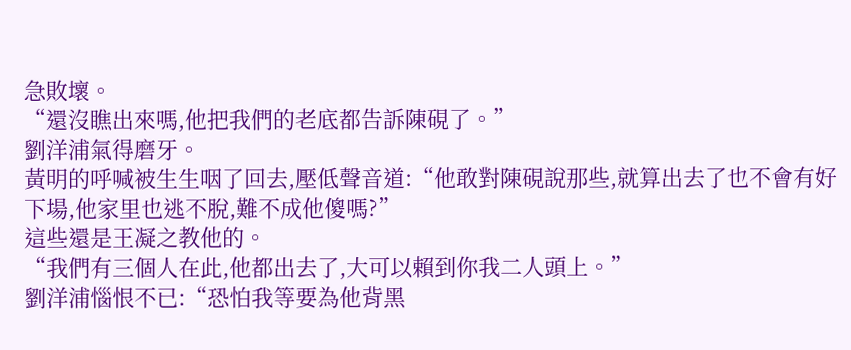急敗壞。
“還沒瞧出來嗎,他把我們的老底都告訴陳硯了。”
劉洋浦氣得磨牙。
黃明的呼喊被生生咽了回去,壓低聲音道:“他敢對陳硯說那些,就算出去了也不會有好下場,他家里也逃不脫,難不成他傻嗎?”
這些還是王凝之教他的。
“我們有三個人在此,他都出去了,大可以賴到你我二人頭上。”
劉洋浦惱恨不已:“恐怕我等要為他背黑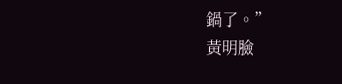鍋了。”
黃明臉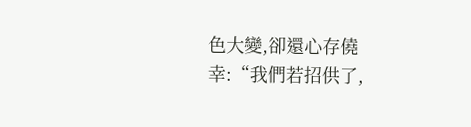色大變,卻還心存僥幸:“我們若招供了,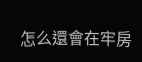怎么還會在牢房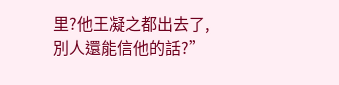里?他王凝之都出去了,別人還能信他的話?”